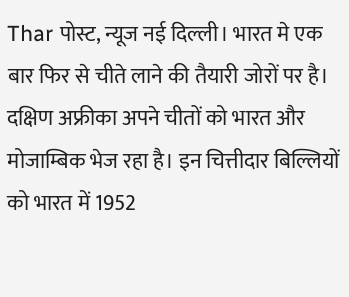Thar पोस्ट, न्यूज नई दिल्ली। भारत मे एक बार फिर से चीते लाने की तैयारी जोरों पर है। दक्षिण अफ्रीका अपने चीतों को भारत और मोजाम्बिक भेज रहा है। इन चित्तीदार बिल्लियों को भारत में 1952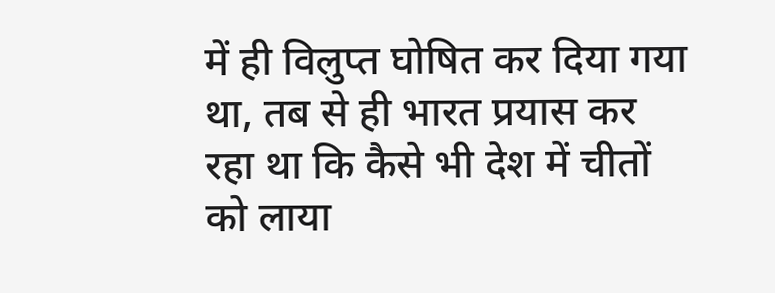में ही विलुप्त घोषित कर दिया गया था, तब से ही भारत प्रयास कर रहा था कि कैसे भी देश में चीतों को लाया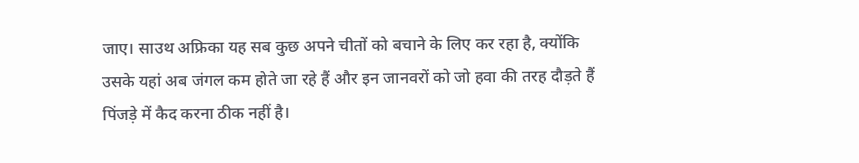जाए। साउथ अफ्रिका यह सब कुछ अपने चीतों को बचाने के लिए कर रहा है, क्योंकि उसके यहां अब जंगल कम होते जा रहे हैं और इन जानवरों को जो हवा की तरह दौड़ते हैं पिंजड़े में कैद करना ठीक नहीं है।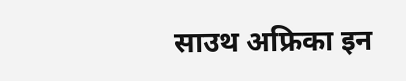साउथ अफ्रिका इन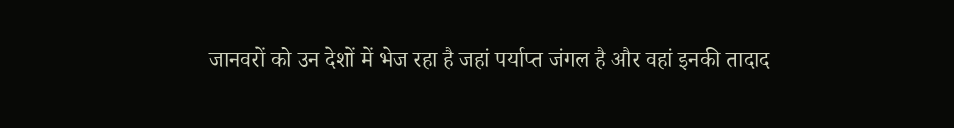जानवरों को उन देशों में भेज रहा है जहां पर्याप्त जंगल है और वहां इनकी तादाद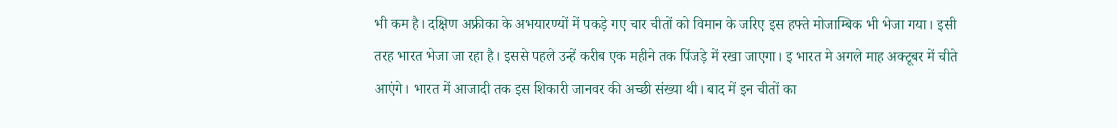भी कम है। दक्षिण अफ्रीका के अभयारण्यों में पकड़े गए चार चीतों को विमान के जरिए इस हफ्ते मोजाम्बिक भी भेजा गया। इसी तरह भारत भेजा जा रहा है। इससे पहले उन्हें करीब एक महीने तक पिंजड़े में रखा जाएगा। इ भारत मे अगले माह अक्टूबर में चीते आएंगे। भारत में आजादी तक इस शिकारी जानवर की अच्छी संख्या थी। बाद में इन चीतों का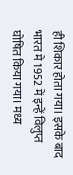ही शिकार होता गया। इसके बाद भारत मे 1952 में इन्हें विलुप्त घोषित किया गया। मध्य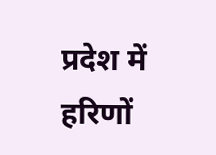प्रदेश में हरिणों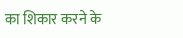का शिकार करने के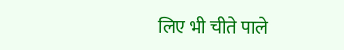लिए भी चीते पाले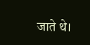जाते थे।